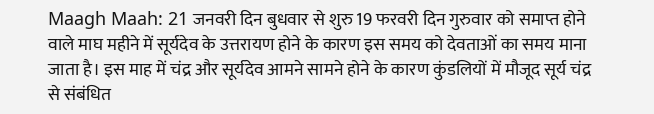Maagh Maah: 21 जनवरी दिन बुधवार से शुरु 19 फरवरी दिन गुरुवार को समाप्त होने वाले माघ महीने में सूर्यदेव के उत्तरायण होने के कारण इस समय को देवताओं का समय माना जाता है। इस माह में चंद्र और सूर्यदेव आमने सामने होने के कारण कुंडलियों में मौजूद सूर्य चंद्र से संबंधित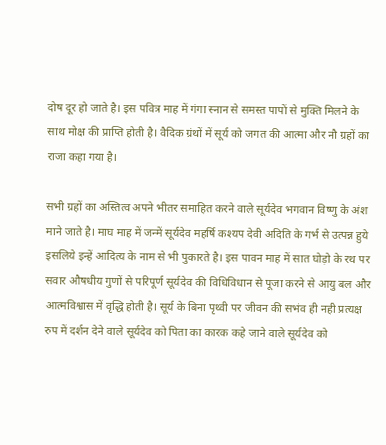दोष दूर हो जाते है। इस पवित्र माह में गंगा स्नान से समस्त पापों से मुक्ति मिलने के साथ मोक्ष की प्राप्ति होती है। वैदिक ग्रंथों में सूर्य को जगत की आत्मा और नौ ग्रहों का राजा कहा गया है।

सभी ग्रहों का अस्तित्व अपने भीतर समाहित करने वाले सूर्यदेव भगवान विष्णु के अंश माने जाते है। माघ माह में जन्में सूर्यदेव महर्षि कश्यप देवी अदिति के गर्भ से उत्पन्न हुये इसलिये इन्हें आदित्य के नाम से भी पुकारते है। इस पावन माह में सात घोड़ो के रथ पर सवार औषधीय गुणों से परिपूर्ण सूर्यदेव की विधिविधान से पूजा करने से आयु बल और आत्मविश्वास में वृद्धि होती है। सूर्य के बिना पृथ्वी पर जीवन की सभंव ही नही प्रत्यक्ष रुप में दर्शन देने वाले सूर्यदेव को पिता का कारक कहे जाने वाले सूर्यदेव को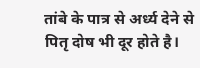तांबे के पात्र से अर्ध्य देने से पितृ दोष भी दूर होते है।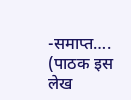-समाप्त….
(पाठक इस लेख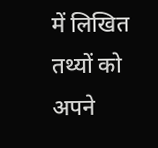में लिखित तथ्यों को अपने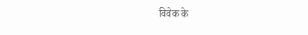विवेक के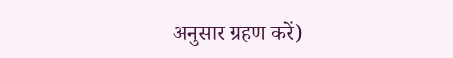अनुसार ग्रहण करें)